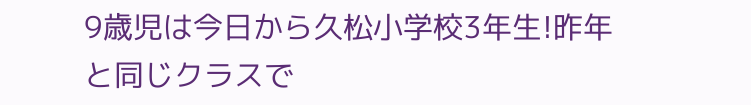9歳児は今日から久松小学校3年生!昨年と同じクラスで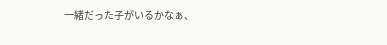一緒だった子がいるかなぁ、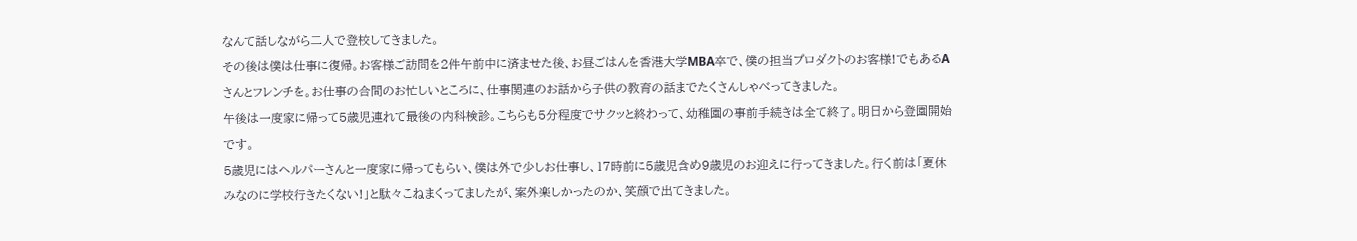なんて話しながら二人で登校してきました。
その後は僕は仕事に復帰。お客様ご訪問を2件午前中に済ませた後、お昼ごはんを香港大学MBA卒で、僕の担当プロダクトのお客様!でもあるAさんとフレンチを。お仕事の合間のお忙しいところに、仕事関連のお話から子供の教育の話までたくさんしゃべってきました。
午後は一度家に帰って5歳児連れて最後の内科検診。こちらも5分程度でサクッと終わって、幼稚園の事前手続きは全て終了。明日から登園開始です。
5歳児にはヘルパーさんと一度家に帰ってもらい、僕は外で少しお仕事し、17時前に5歳児含め9歳児のお迎えに行ってきました。行く前は「夏休みなのに学校行きたくない!」と駄々こねまくってましたが、案外楽しかったのか、笑顔で出てきました。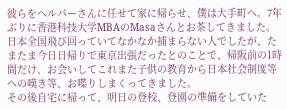彼らをヘルパーさんに任せて家に帰らせ、僕は大手町へ。7年ぶりに香港科技大学MBAのMasaさんとお茶してきました。日本全国飛び回っていてなかなか捕まらない人でしたが、たまたま今日日帰りで東京出張だったとのことで、帰阪前の1時間だけ、お会いしてこれまた子供の教育から日本社会制度等への嘆き等、お喋りしまくってきました。
その後自宅に帰って、明日の登校、登園の準備をしていた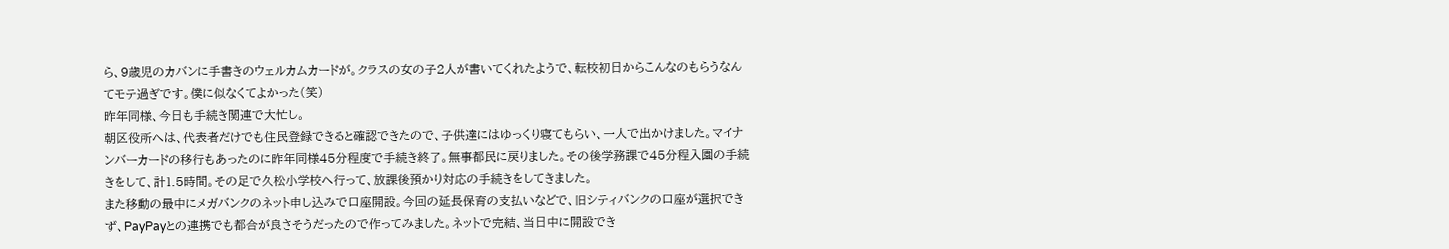ら、9歳児のカバンに手書きのウェルカムカードが。クラスの女の子2人が書いてくれたようで、転校初日からこんなのもらうなんてモテ過ぎです。僕に似なくてよかった(笑)
昨年同様、今日も手続き関連で大忙し。
朝区役所へは、代表者だけでも住民登録できると確認できたので、子供達にはゆっくり寝てもらい、一人で出かけました。マイナンバーカードの移行もあったのに昨年同様45分程度で手続き終了。無事都民に戻りました。その後学務課で45分程入園の手続きをして、計1.5時間。その足で久松小学校へ行って、放課後預かり対応の手続きをしてきました。
また移動の最中にメガバンクのネット申し込みで口座開設。今回の延長保育の支払いなどで、旧シティバンクの口座が選択できず、PayPayとの連携でも都合が良さそうだったので作ってみました。ネットで完結、当日中に開設でき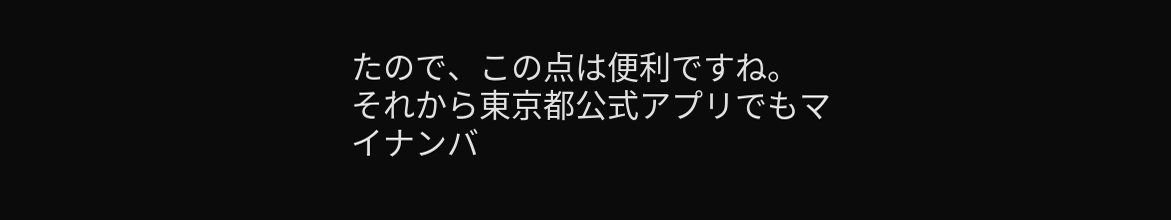たので、この点は便利ですね。
それから東京都公式アプリでもマイナンバ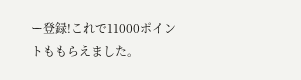ー登録!これで11000ポイントももらえました。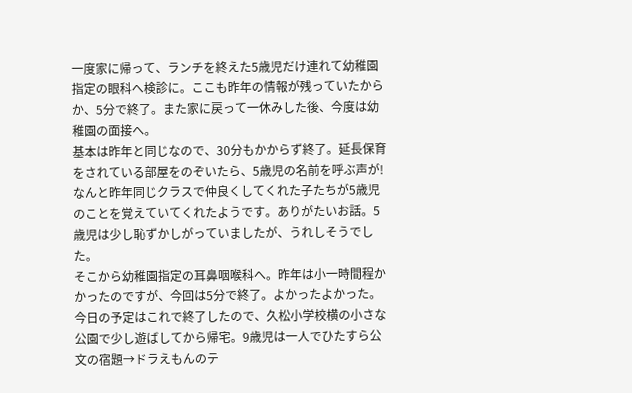一度家に帰って、ランチを終えた5歳児だけ連れて幼稚園指定の眼科へ検診に。ここも昨年の情報が残っていたからか、5分で終了。また家に戻って一休みした後、今度は幼稚園の面接へ。
基本は昨年と同じなので、30分もかからず終了。延長保育をされている部屋をのぞいたら、5歳児の名前を呼ぶ声が!なんと昨年同じクラスで仲良くしてくれた子たちが5歳児のことを覚えていてくれたようです。ありがたいお話。5歳児は少し恥ずかしがっていましたが、うれしそうでした。
そこから幼稚園指定の耳鼻咽喉科へ。昨年は小一時間程かかったのですが、今回は5分で終了。よかったよかった。
今日の予定はこれで終了したので、久松小学校横の小さな公園で少し遊ばしてから帰宅。9歳児は一人でひたすら公文の宿題→ドラえもんのテ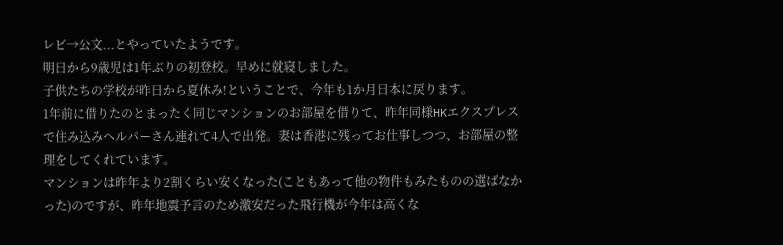レビ→公文...とやっていたようです。
明日から9歳児は1年ぶりの初登校。早めに就寝しました。
子供たちの学校が昨日から夏休み!ということで、今年も1か月日本に戻ります。
1年前に借りたのとまったく同じマンションのお部屋を借りて、昨年同様HKエクスプレスで住み込みヘルパーさん連れて4人で出発。妻は香港に残ってお仕事しつつ、お部屋の整理をしてくれています。
マンションは昨年より2割くらい安くなった(こともあって他の物件もみたものの選ばなかった)のですが、昨年地震予言のため激安だった飛行機が今年は高くな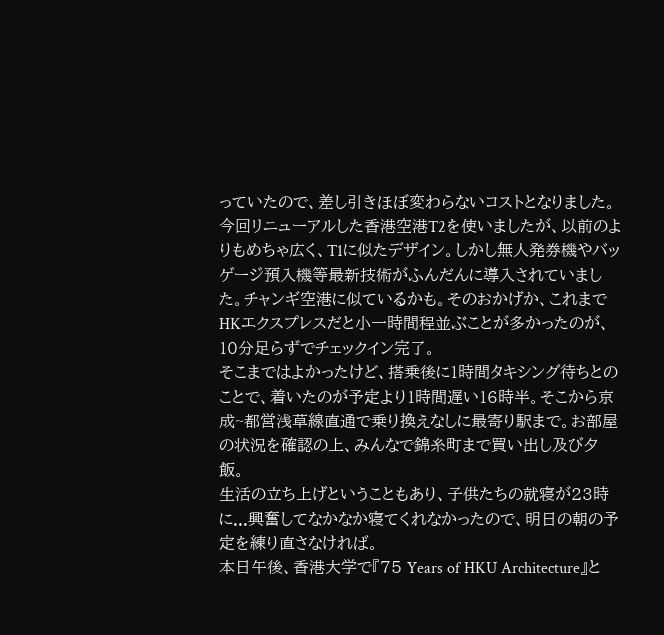っていたので、差し引きほぼ変わらないコストとなりました。
今回リニューアルした香港空港T2を使いましたが、以前のよりもめちゃ広く、T1に似たデザイン。しかし無人発券機やバッゲージ預入機等最新技術がふんだんに導入されていました。チャンギ空港に似ているかも。そのおかげか、これまでHKエクスプレスだと小一時間程並ぶことが多かったのが、10分足らずでチェックイン完了。
そこまではよかったけど、搭乗後に1時間タキシング待ちとのことで、着いたのが予定より1時間遅い16時半。そこから京成~都営浅草線直通で乗り換えなしに最寄り駅まで。お部屋の状況を確認の上、みんなで錦糸町まで買い出し及び夕飯。
生活の立ち上げということもあり、子供たちの就寝が23時に...興奮してなかなか寝てくれなかったので、明日の朝の予定を練り直さなければ。
本日午後、香港大学で『75 Years of HKU Architecture』と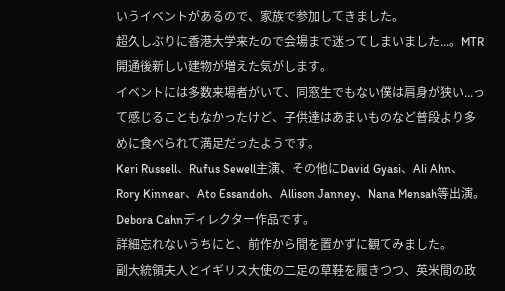いうイベントがあるので、家族で参加してきました。
超久しぶりに香港大学来たので会場まで迷ってしまいました...。MTR開通後新しい建物が増えた気がします。
イベントには多数来場者がいて、同窓生でもない僕は肩身が狭い...って感じることもなかったけど、子供達はあまいものなど普段より多めに食べられて満足だったようです。
Keri Russell、Rufus Sewell主演、その他にDavid Gyasi、Ali Ahn、Rory Kinnear、Ato Essandoh、Allison Janney、Nana Mensah等出演。Debora Cahnディレクター作品です。
詳細忘れないうちにと、前作から間を置かずに観てみました。
副大統領夫人とイギリス大使の二足の草鞋を履きつつ、英米間の政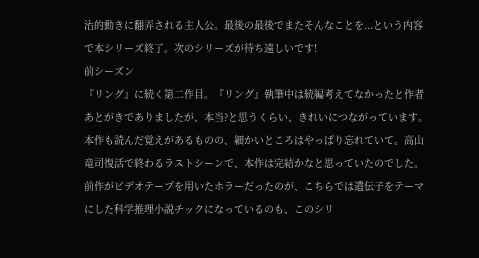治的動きに翻弄される主人公。最後の最後でまたそんなことを...という内容で本シリーズ終了。次のシリーズが待ち遠しいです!
前シーズン
『リング』に続く第二作目。『リング』執筆中は続編考えてなかったと作者あとがきでありましたが、本当?と思うくらい、きれいにつながっています。
本作も読んだ覚えがあるものの、細かいところはやっぱり忘れていて。高山竜司復活で終わるラストシーンで、本作は完結かなと思っていたのでした。
前作がビデオテープを用いたホラーだったのが、こちらでは遺伝子をテーマにした科学推理小説チックになっているのも、このシリ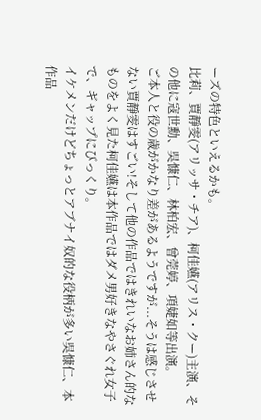ーズの特色といえるかも。
比莉、賈靜雯(アリッサ・チア)、柯佳嬿(アリス・クー)主演、その他に寇世勳、吳慷仁、林柏宏、曾莞婷、項婕如等出演。
ご本人と役の歳がかなり差があるようですが...そうは感じさせない賈靜雯はすごい!そして他の作品ではきれいなお姉さん的なものをよく見た柯佳嬿は本作品ではダメ男好きなやさぐれ女子で、ギャップにびっくり。
イケメンだけどちょっとアブナイ奴的な役柄が多い吳慷仁、本作品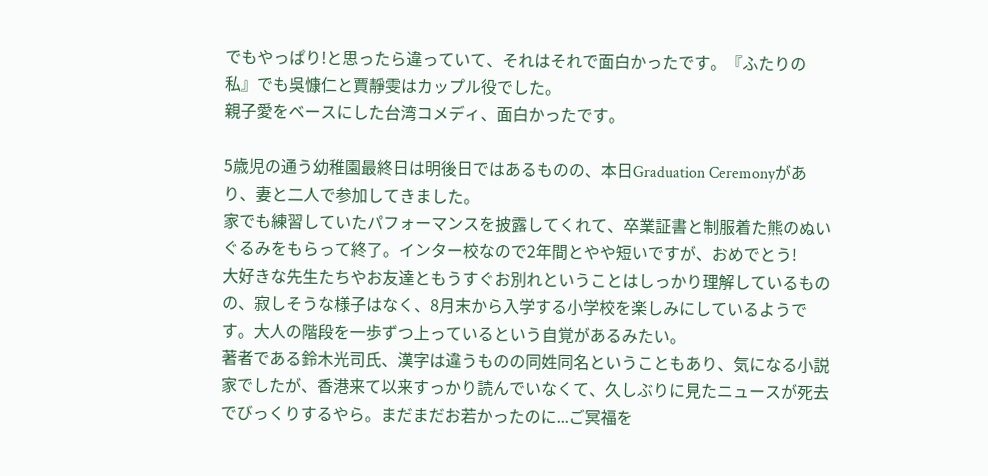でもやっぱり!と思ったら違っていて、それはそれで面白かったです。『ふたりの私』でも吳慷仁と賈靜雯はカップル役でした。
親子愛をベースにした台湾コメディ、面白かったです。

5歳児の通う幼稚園最終日は明後日ではあるものの、本日Graduation Ceremonyがあり、妻と二人で参加してきました。
家でも練習していたパフォーマンスを披露してくれて、卒業証書と制服着た熊のぬいぐるみをもらって終了。インター校なので2年間とやや短いですが、おめでとう!
大好きな先生たちやお友達ともうすぐお別れということはしっかり理解しているものの、寂しそうな様子はなく、8月末から入学する小学校を楽しみにしているようです。大人の階段を一歩ずつ上っているという自覚があるみたい。
著者である鈴木光司氏、漢字は違うものの同姓同名ということもあり、気になる小説家でしたが、香港来て以来すっかり読んでいなくて、久しぶりに見たニュースが死去でびっくりするやら。まだまだお若かったのに...ご冥福を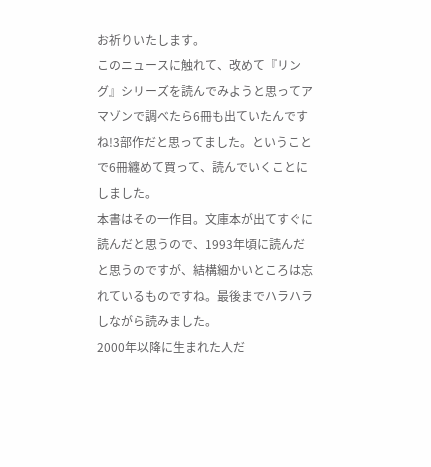お祈りいたします。
このニュースに触れて、改めて『リング』シリーズを読んでみようと思ってアマゾンで調べたら6冊も出ていたんですね!3部作だと思ってました。ということで6冊纏めて買って、読んでいくことにしました。
本書はその一作目。文庫本が出てすぐに読んだと思うので、1993年頃に読んだと思うのですが、結構細かいところは忘れているものですね。最後までハラハラしながら読みました。
2000年以降に生まれた人だ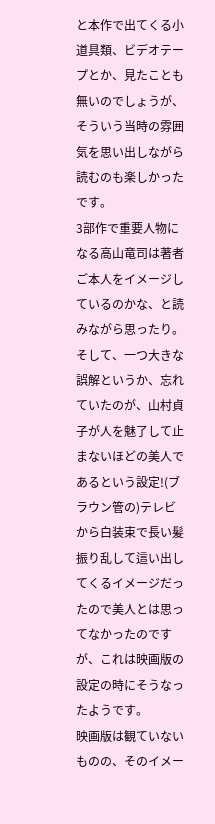と本作で出てくる小道具類、ビデオテープとか、見たことも無いのでしょうが、そういう当時の雰囲気を思い出しながら読むのも楽しかったです。
3部作で重要人物になる高山竜司は著者ご本人をイメージしているのかな、と読みながら思ったり。
そして、一つ大きな誤解というか、忘れていたのが、山村貞子が人を魅了して止まないほどの美人であるという設定!(ブラウン管の)テレビから白装束で長い髪振り乱して這い出してくるイメージだったので美人とは思ってなかったのですが、これは映画版の設定の時にそうなったようです。
映画版は観ていないものの、そのイメー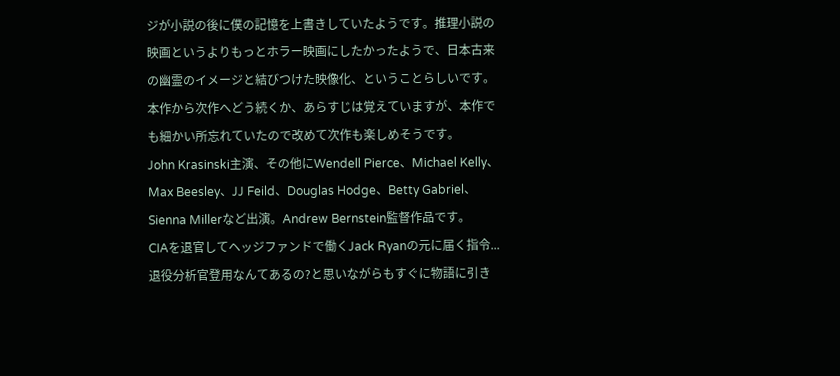ジが小説の後に僕の記憶を上書きしていたようです。推理小説の映画というよりもっとホラー映画にしたかったようで、日本古来の幽霊のイメージと結びつけた映像化、ということらしいです。
本作から次作へどう続くか、あらすじは覚えていますが、本作でも細かい所忘れていたので改めて次作も楽しめそうです。
John Krasinski主演、その他にWendell Pierce、Michael Kelly、Max Beesley、JJ Feild、Douglas Hodge、Betty Gabriel、Sienna Millerなど出演。Andrew Bernstein監督作品です。
CIAを退官してヘッジファンドで働くJack Ryanの元に届く指令...退役分析官登用なんてあるの?と思いながらもすぐに物語に引き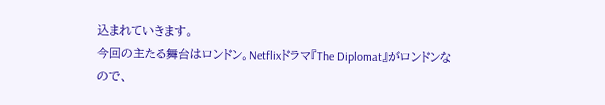込まれていきます。
今回の主たる舞台はロンドン。Netflixドラマ『The Diplomat』がロンドンなので、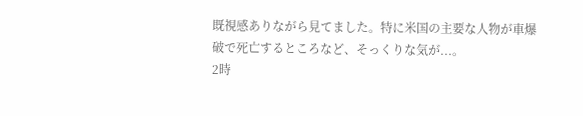既視感ありながら見てました。特に米国の主要な人物が車爆破で死亡するところなど、そっくりな気が...。
2時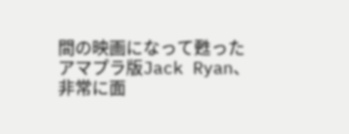間の映画になって甦ったアマプラ版Jack Ryan、非常に面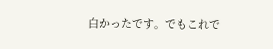白かったです。でもこれで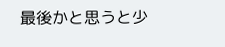最後かと思うと少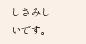しさみしいです。